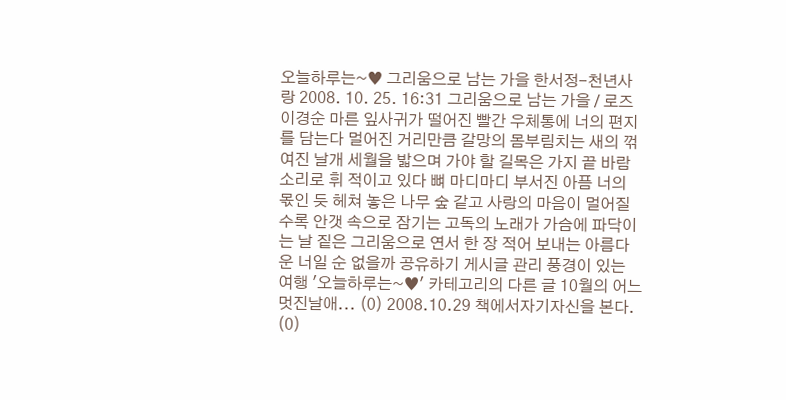오늘하루는~♥ 그리움으로 남는 가을 한서정-천년사랑 2008. 10. 25. 16:31 그리움으로 남는 가을 / 로즈 이경순 마른 잎사귀가 떨어진 빨간 우체통에 너의 편지를 담는다 멀어진 거리만큼 갈망의 몸부림치는 새의 꺾여진 날개 세월을 밟으며 가야 할 길목은 가지 끝 바람 소리로 휘 적이고 있다 뼈 마디마디 부서진 아픔 너의 몫인 듯 헤쳐 놓은 나무 숲 같고 사랑의 마음이 멀어질수록 안갯 속으로 잠기는 고독의 노래가 가슴에 파닥이는 날 짙은 그리움으로 연서 한 장 적어 보내는 아름다운 너일 순 없을까 공유하기 게시글 관리 풍경이 있는 여행 '오늘하루는~♥' 카테고리의 다른 글 10월의 어느 멋진날애... (0) 2008.10.29 책에서자기자신을 본다. (0)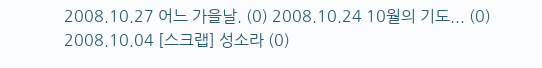2008.10.27 어느 가을날. (0) 2008.10.24 10월의 기도... (0) 2008.10.04 [스크랩] 성소라 (0)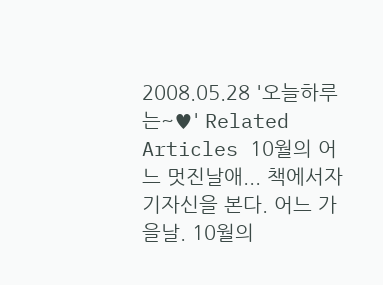2008.05.28 '오늘하루는~♥' Related Articles 10월의 어느 멋진날애... 책에서자기자신을 본다. 어느 가을날. 10월의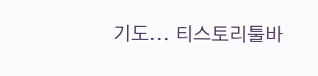기도... 티스토리툴바